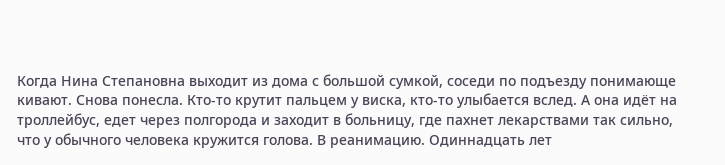Когда Нина Степановна выходит из дома с большой сумкой, соседи по подъезду понимающе кивают. Снова понесла. Кто-то крутит пальцем у виска, кто-то улыбается вслед. А она идёт на троллейбус, едет через полгорода и заходит в больницу, где пахнет лекарствами так сильно, что у обычного человека кружится голова. В реанимацию. Одиннадцать лет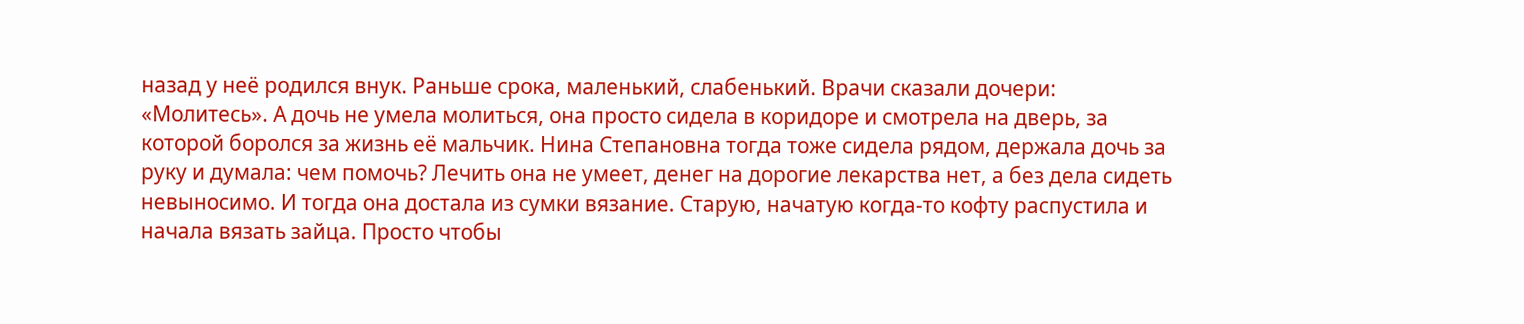назад у неё родился внук. Раньше срока, маленький, слабенький. Врачи сказали дочери: «Молитесь». А дочь не умела молиться, она просто сидела в коридоре и смотрела на дверь, за которой боролся за жизнь её мальчик. Нина Степановна тогда тоже сидела рядом, держала дочь за руку и думала: чем помочь? Лечить она не умеет, денег на дорогие лекарства нет, а без дела сидеть невыносимо. И тогда она достала из сумки вязание. Старую, начатую когда-то кофту распустила и начала вязать зайца. Просто чтобы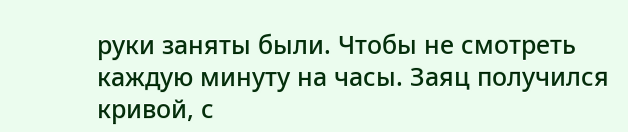руки заняты были. Чтобы не смотреть каждую минуту на часы. Заяц получился кривой, с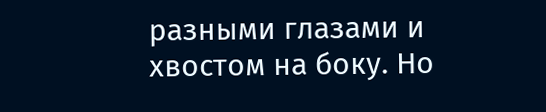разными глазами и хвостом на боку. Но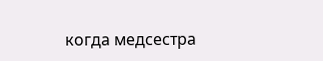когда медсестра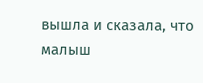вышла и сказала, что малыш